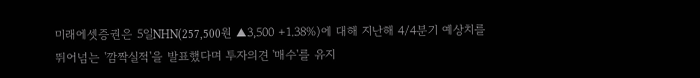미래에셋증권은 5일NHN(257,500원 ▲3,500 +1.38%)에 대해 지난해 4/4분기 예상치를 뛰어넘는 '깜짝실적'을 발표했다며 투자의견 '매수'를 유지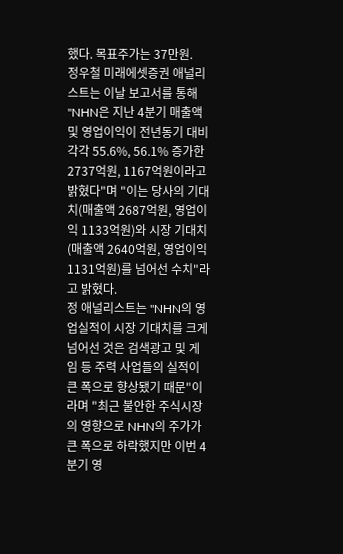했다. 목표주가는 37만원.
정우철 미래에셋증권 애널리스트는 이날 보고서를 통해 "NHN은 지난 4분기 매출액 및 영업이익이 전년동기 대비 각각 55.6%, 56.1% 증가한 2737억원, 1167억원이라고 밝혔다"며 "이는 당사의 기대치(매출액 2687억원, 영업이익 1133억원)와 시장 기대치(매출액 2640억원, 영업이익 1131억원)를 넘어선 수치"라고 밝혔다.
정 애널리스트는 "NHN의 영업실적이 시장 기대치를 크게 넘어선 것은 검색광고 및 게임 등 주력 사업들의 실적이 큰 폭으로 향상됐기 때문"이라며 "최근 불안한 주식시장의 영향으로 NHN의 주가가 큰 폭으로 하락했지만 이번 4분기 영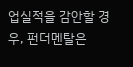업실적을 감안할 경우, 펀더멘탈은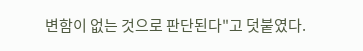변함이 없는 것으로 판단된다"고 덧붙였다.